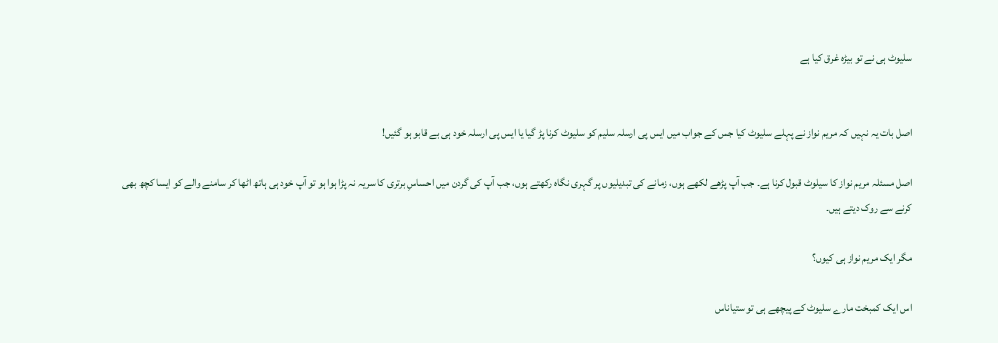سلیوٹ ہی نے تو بیڑہ غرق کیا ہے


اصل بات یہ نہیں کہ مریم نواز نے پہلے سلیوٹ کیا جس کے جواب میں ایس پی ارسلہ سلیم کو سلیوٹ کرنا پڑ گیا یا ایس پی ارسلہ خود ہی بے قابو ہو گئیں!

اصل مسئلہ مریم نواز کا سیلوٹ قبول کرنا ہے۔ جب آپ پڑھے لکھے ہوں، زمانے کی تبدیلیوں پر گہری نگاہ رکھتے ہوں، جب آپ کی گردن میں احساسِ برتری کا سریہ نہ پڑا ہوا ہو تو آپ خود ہی ہاتھ اٹھا کر سامنے والے کو ایسا کچھ بھی کرنے سے روک دیتے ہیں۔

مگر ایک مریم نواز ہی کیوں؟

اس ایک کمبخت مارے سلیوٹ کے پیچھے ہی تو ستیاناس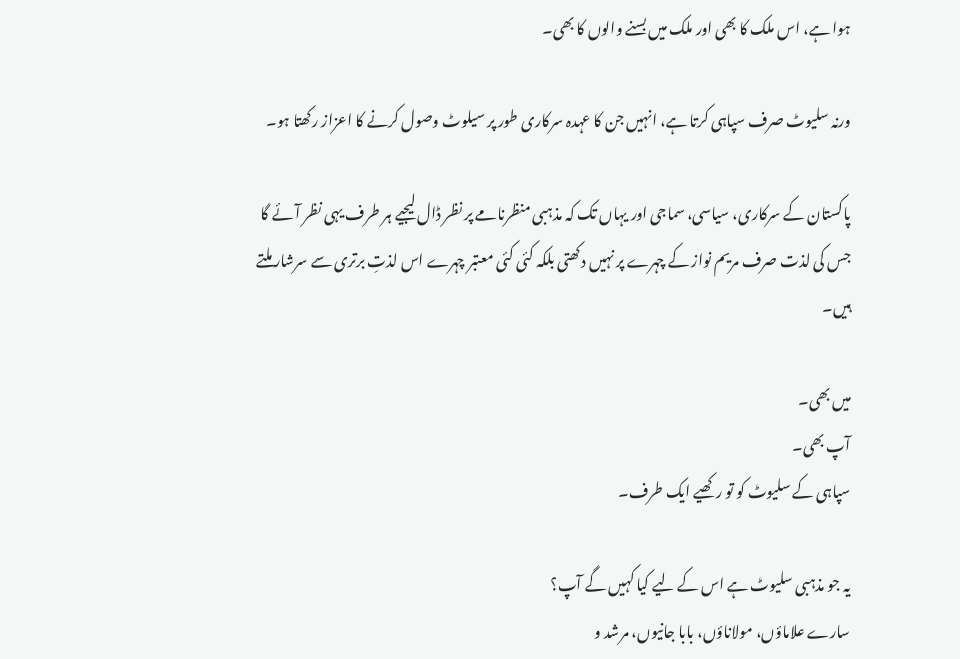ہوا ہے، اس ملک کا بھی اور ملک میں بسنے والوں کا بھی۔

ورنہ سلیوٹ صرف سپاہی کرتا ہے، انہیں جن کا عہدہ سرکاری طور پر سیلوٹ وصول کرنے کا اعزاز رکھتا ہو۔

پاکستان کے سرکاری، سیاسی، سماجی اور یہاں تک کہ مذہبی منظرنامے پر نظر ڈال لیجیے ہر طرف یہی نظر آئے گا جس کی لذت صرف مریم نواز کے چہرے پر نہیں دکھتی بلکہ کئی کئی معتبر چہرے اس لذتِ برتری سے سرشار ملتے ہیں۔

میں بھی۔
آپ بھی۔
سپاہی کے سلیوٹ کو تو رکھیے ایک طرف۔

یہ جو مذہبی سلیوٹ ہے اس کے لیے کیا کہیں گے آپ؟
سارے علاماؤں، مولاناؤں، بابا جانیوں، مرشد و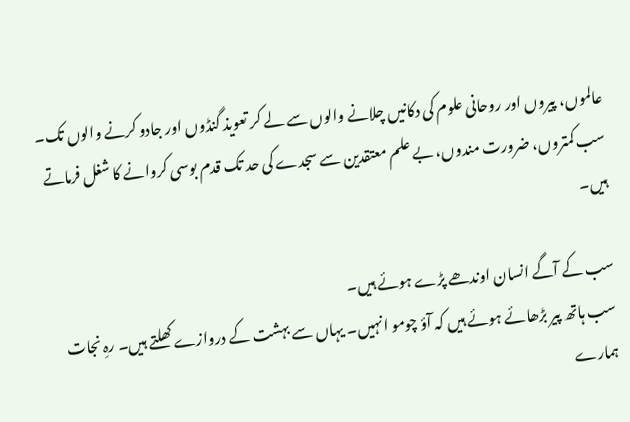عالموں، پیروں اور روحانی علوم کی دکانیں چلانے والوں سے لے کر تعویذ گنڈوں اور جادو کرنے والوں تک۔
سب کمتروں، ضرورت مندوں، بے علم معتقدین سے سجدے کی حد تک قدم بوسی کروانے کا شغل فرماتے ہیں۔

سب کے آگے انسان اوندھے پڑے ہوئے ہیں۔
سب ہاتھ پیر بڑھائے ہوئے ہیں کہ آؤ چومو انہیں۔ یہاں سے بہشت کے دروازے کھلتے ہیں۔ رہِ نجات ہمارے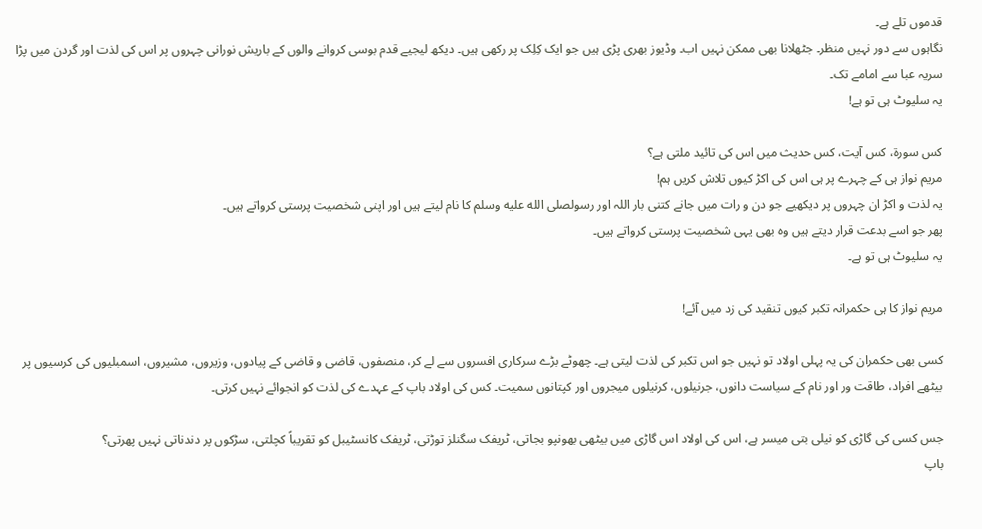قدموں تلے ہے۔
نگاہوں سے دور نہیں منظر۔ جٹھلانا بھی ممکن نہیں اب۔ وڈیوز بھری پڑی ہیں جو ایک کِلِک پر رکھی ہیں۔ دیکھ لیجیے قدم بوسی کروانے والوں کے باریش نورانی چہروں پر اس کی لذت اور گردن میں پڑا سریہ عبا سے امامے تک۔
یہ سلیوٹ ہی تو ہے!

کس سورۃ، کس آیت، کس حدیث میں اس کی تائید ملتی ہے؟
مریم نواز ہی کے چہرے پر ہی اس کی اکڑ کیوں تلاش کریں ہم!
یہ لذت و اکڑ ان چہروں پر دیکھیے جو دن و رات میں جانے کتنی بار اللہ اور رسولصلى الله عليه وسلم کا نام لیتے ہیں اور اپنی شخصیت پرستی کرواتے ہیں۔
پھر جو اسے بدعت قرار دیتے ہیں وہ بھی یہی شخصیت پرستی کرواتے ہیں۔
یہ سلیوٹ ہی تو ہے۔

مریم نواز کا ہی حکمرانہ تکبر کیوں تنقید کی زد میں آئے!

کسی بھی حکمران کی یہ پہلی اولاد تو نہیں جو اس تکبر کی لذت لیتی ہے۔ چھوٹے بڑے سرکاری افسروں سے لے کر، منصفوں، قاضی و قاضی کے پیادوں، وزیروں، مشیروں، اسمبلیوں کی کرسیوں پر بیٹھے افراد، طاقت ور اور نام کے سیاست دانوں، جرنیلوں، کرنیلوں میجروں اور کپتانوں سمیت۔ کس کی اولاد باپ کے عہدے کی لذت کو انجوائے نہیں کرتی۔

جس کسی کی گاڑی کو نیلی بتی میسر ہے، اس کی اولاد اس گاڑی میں بیٹھی بھونپو بجاتی، ٹریفک سگنلز توڑتی، ٹریفک کانسٹیبل کو تقریباً کچلتی، سڑکوں پر دندناتی نہیں پھرتی؟
باپ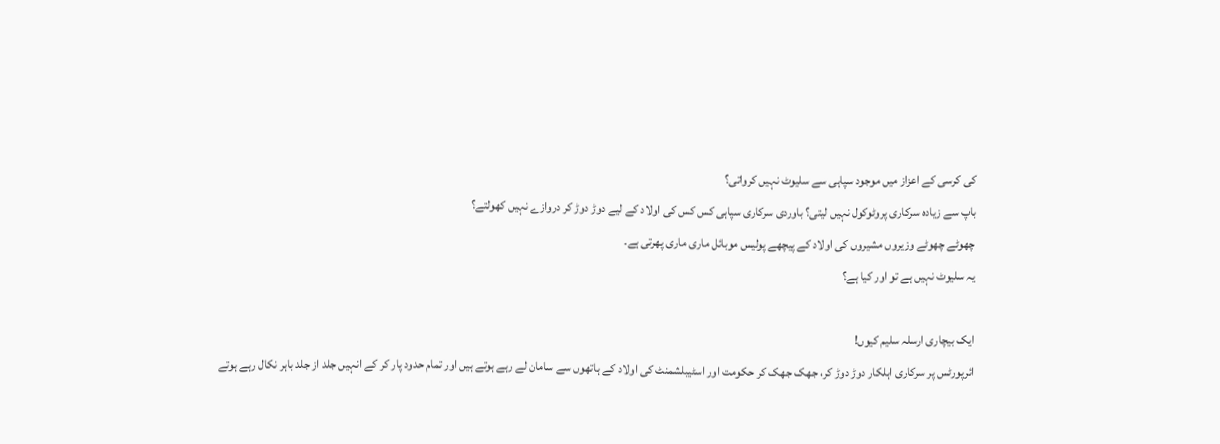کی کرسی کے اعزاز میں موجود سپاہی سے سلیوٹ نہیں کرواتی؟
باپ سے زیادہ سرکاری پروٹوکول نہیں لیتی؟ باوردی سرکاری سپاہی کس کس کی اولاد کے لیے دوڑ دوڑ کر دروازے نہیں کھولتے؟
چھوٹے چھوٹے وزیروں مشیروں کی اولاد کے پیچھے پولیس موبائل ماری ماری پھرتی ہے۔
یہ سلیوٹ نہیں ہے تو اور کیا ہے؟

ایک بیچاری ارسلہ سلیم کیوں!
ائرپورٹس پر سرکاری اہلکار دوڑ دوڑ کر، جھک جھک کر حکومت اور اسٹیبلشمنٹ کی اولاد کے ہاتھوں سے سامان لے رہے ہوتے ہیں اور تمام حدود پار کر کے انہیں جلد از جلد باہر نکال رہے ہوتے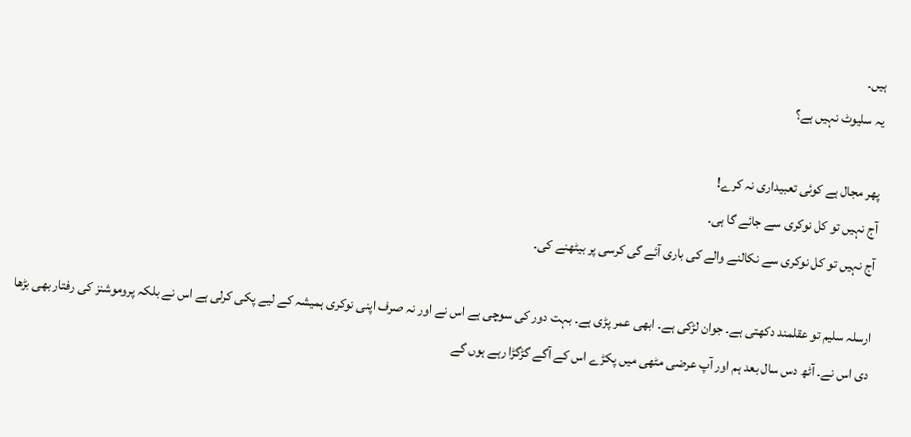ہیں۔
یہ سلیوٹ نہیں ہے؟

پھر مجال ہے کوئی تعبیداری نہ کرے!
آج نہیں تو کل نوکری سے جائے گا ہی۔
آج نہیں تو کل نوکری سے نکالنے والے کی باری آئے گی کرسی پر بیٹھنے کی۔

ارسلہ سلیم تو عقلمند دکھتی ہے۔ جوان لڑکی ہے۔ ابھی عمر پڑی ہے۔ بہت دور کی سوچی ہے اس نے اور نہ صرف اپنی نوکری ہمیشہ کے لیے پکی کرلی ہے اس نے بلکہ پروموشنز کی رفتار بھی بڑھا دی اس نے۔ آٹھ دس سال بعد ہم اور آپ عرضی مٹھی میں پکڑے اس کے آگے گڑگڑا رہے ہوں گے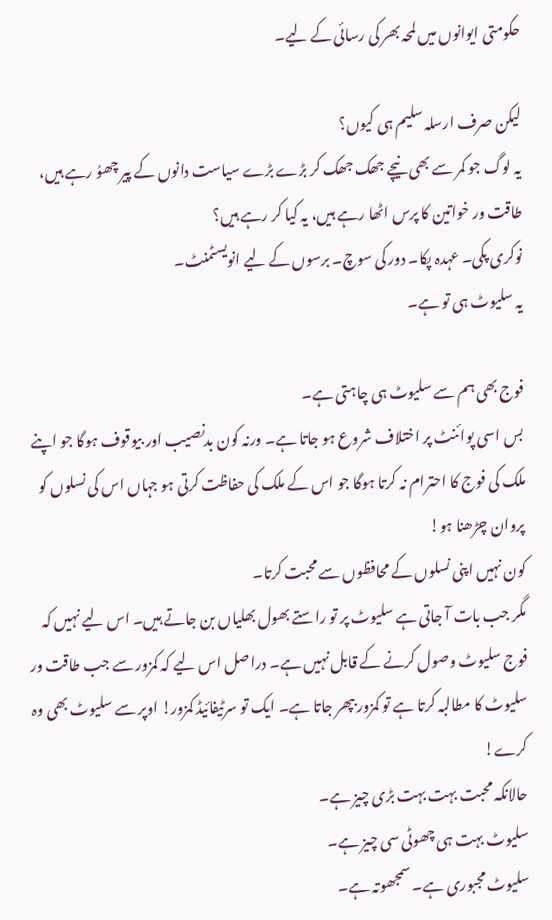حکومتی ایوانوں میں لمحہ بھر کی رسائی کے لیے۔

لیکن صرف ارسلہ سلیم ہی کیوں؟
یہ لوگ جو کمر سے بھی نیچے جھک جھک کر بڑے بڑے سیاست دانوں کے پیر چھوُ رہے ہیں، طاقت ور خواتین کا پرس اٹھا رہے ہیں، یہ کیا کر رہے ہیں؟
نوکری پکی۔ عہدہ پکا۔ دور کی سوچ۔ برسوں کے لیے انویسٹمنٹ۔
یہ سلیوٹ ہی تو ہے۔

فوج بھی ہم سے سلیوٹ ہی چاہتی ہے۔
بس اسی پوائنٹ پر اختلاف شروع ہو جاتا ہے۔ ورنہ کون بدنصیب اور بیوقوف ہوگا جو اپنے ملک کی فوج کا احترام نہ کرتا ہوگا جو اس کے ملک کی حفاظت کرتی ہو جہاں اس کی نسلوں کو پروان چڑھنا ہو!
کون نہیں اپنی نسلوں کے محافظوں سے محبت کرتا۔
مگر جب بات آ جاتی ہے سلیوٹ پر تو راستے بھول بھلیاں بن جاتے ہیں۔ اس لیے نہیں کہ فوج سلیوٹ وصول کرنے کے قابل نہیں ہے۔ دراصل اس لیے کہ کمزور سے جب طاقت ور سلیوٹ کا مطالبہ کرتا ہے تو کمزور بپھر جاتا ہے۔ ایک تو سرٹیفائیڈ کمزور! اوپر سے سلیوٹ بھی وہ کرے!
حالانکہ محبت بہت بہت بڑی چیز ہے۔
سلیوٹ بہت ہی چھوٹی سی چیز ہے۔
سلیوٹ مجبوری ہے۔ سمجھوتہ ہے۔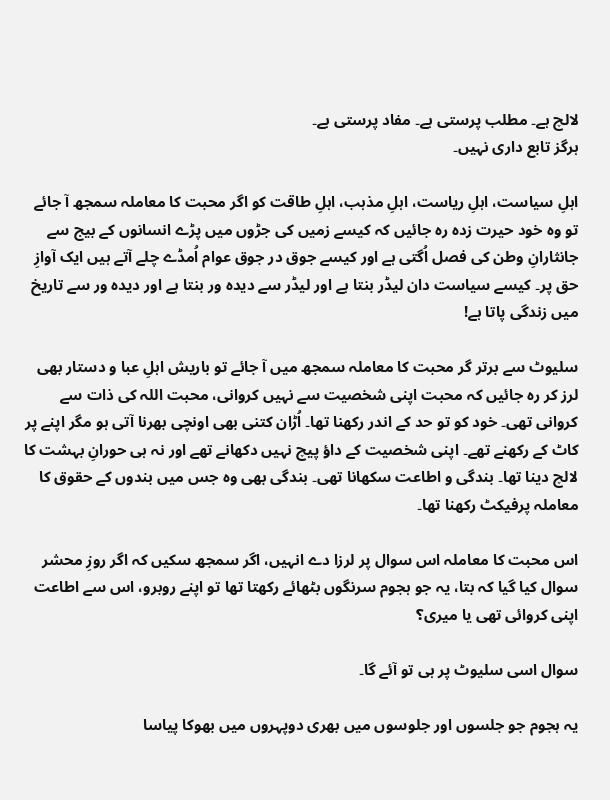لالچ ہے۔ مطلب پرستی ہے۔ مفاد پرستی ہے۔
ہرگز تابع داری نہیں۔

اہلِ سیاست، اہلِ ریاست، اہلِ مذہب، اہلِ طاقت کو اگر محبت کا معاملہ سمجھ آ جائے تو وہ خود حیرت زدہ رہ جائیں کہ کیسے زمیں کی جڑوں میں پڑے انسانوں کے بیج سے جانثارانِ وطن کی فصل اُگتی ہے اور کیسے جوق در جوق عوام اُمڈے چلے آتے ہیں ایک آوازِ حق پر۔ کیسے سیاست دان لیڈر بنتا ہے اور لیڈر سے دیدہ ور بنتا ہے اور دیدہ ور سے تاریخ میں زندگی پاتا ہے!

سلیوٹ سے برتر گر محبت کا معاملہ سمجھ میں آ جائے تو باریش اہلِ عبا و دستار بھی لرز کر رہ جائیں کہ محبت اپنی شخصیت سے نہیں کروانی، محبت اللہ کی ذات سے کروانی تھی۔ خود کو تو حد کے اندر رکھنا تھا۔ اُڑان کتنی بھی اونچی بھرنا آتی ہو مگر اپنے پر کاٹ کے رکھنے تھے۔ اپنی شخصیت کے داؤ پیچ نہیں دکھانے تھے اور نہ ہی حورانِ بہشت کا لالچ دینا تھا۔ بندگی و اطاعت سکھانا تھی۔ بندگی بھی وہ جس میں بندوں کے حقوق کا معاملہ پرفیکٹ رکھنا تھا۔

اس محبت کا معاملہ اس سوال پر لرزا دے انہیں، اگر سمجھ سکیں کہ اگر روزِ محشر سوال کیا گیا کہ بتا، یہ جو ہجوم سرنگوں بٹھائے رکھتا تھا تو اپنے روبرو، اس سے اطاعت اپنی کروائی تھی یا میری؟

سوال اسی سلیوٹ پر ہی تو آئے گا۔

یہ ہجوم جو جلسوں اور جلوسوں میں بھری دوپہروں میں بھوکا پیاسا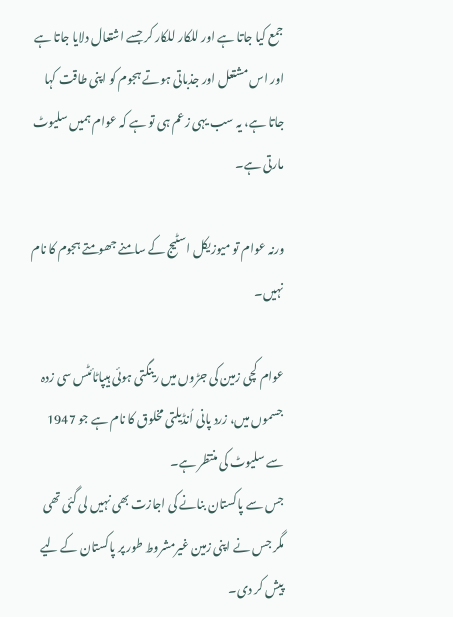جمع کیا جاتا ہے اور للکار للکار کر جسے اشتعال دلایا جاتا ہے اور اس مشتعل اور جذباتی ہوتے ہجوم کو اپنی طاقت کہا جاتا ہے، یہ سب یہی زعم ہی تو ہے کہ عوام ہمیں سلیوٹ مارتی ہے۔

ورنہ عوام تو میوزیکل اسٹیج کے سامنے جھومتے ہجوم کا نام نہیں۔

عوام کچی زمین کی جڑوں میں رینگتی ہوئی ہیپاٹائٹس سی زدہ جسموں میں، زرد پانی اُنڈیلتی مخلوق کا نام ہے جو 1947 سے سلیوٹ کی منتظر ہے۔
جس سے پاکستان بنانے کی اجازت بھی نہیں لی گئی تھی مگر جس نے اپنی زمین غیرمشروط طور پر پاکستان کے لیے پیش کر دی۔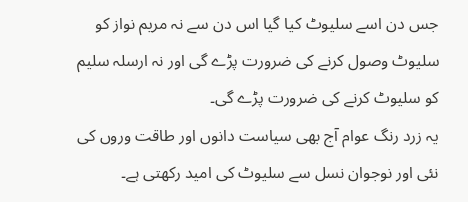جس دن اسے سلیوٹ کیا گیا اس دن سے نہ مریم نواز کو سلیوٹ وصول کرنے کی ضرورت پڑے گی اور نہ ارسلہ سلیم کو سلیوٹ کرنے کی ضرورت پڑے گی۔
یہ زرد رنگ عوام آج بھی سیاست دانوں اور طاقت وروں کی نئی اور نوجوان نسل سے سلیوٹ کی امید رکھتی ہے۔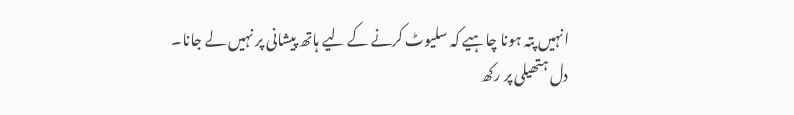انہیں پتہ ہونا چاہیے کہ سلیوٹ کرنے کے لیے ہاتھ پیشانی پر نہیں لے جانا۔
دل ہتھیلی پر رکھ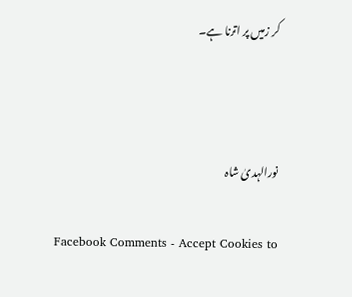کر زمیں پر اترنا ہے۔



نورالہدیٰ شاہ

Facebook Comments - Accept Cookies to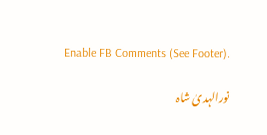Enable FB Comments (See Footer).

نورالہدیٰ شاہ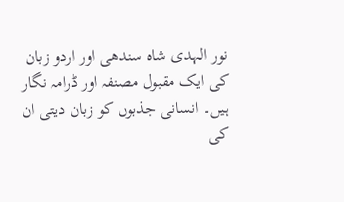نور الہدی شاہ سندھی اور اردو زبان کی ایک مقبول مصنفہ اور ڈرامہ نگار ہیں۔ انسانی جذبوں کو زبان دیتی ان کی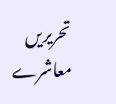تحریریں معاشرے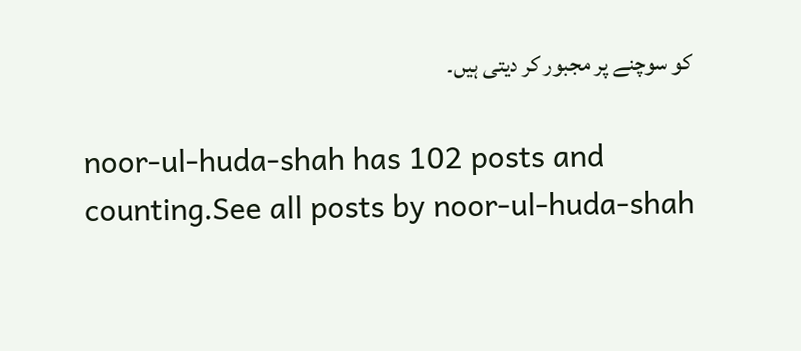کو سوچنے پر مجبور کر دیتی ہیں۔

noor-ul-huda-shah has 102 posts and counting.See all posts by noor-ul-huda-shah